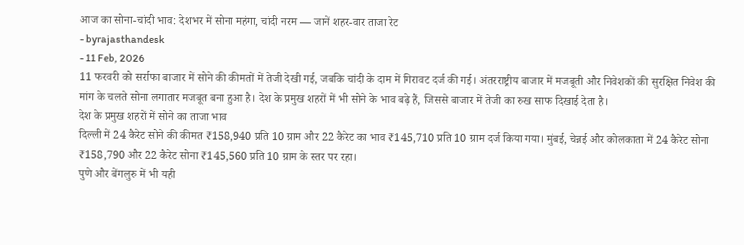आज का सोना-चांदी भाव: देशभर में सोना महंगा, चांदी नरम — जानें शहर-वार ताजा रेट
- byrajasthandesk
- 11 Feb, 2026
11 फरवरी को सर्राफा बाजार में सोने की कीमतों में तेजी देखी गई, जबकि चांदी के दाम में गिरावट दर्ज की गई। अंतरराष्ट्रीय बाजार में मजबूती और निवेशकों की सुरक्षित निवेश की मांग के चलते सोना लगातार मजबूत बना हुआ है। देश के प्रमुख शहरों में भी सोने के भाव बढ़े हैं, जिससे बाजार में तेजी का रुख साफ दिखाई देता है।
देश के प्रमुख शहरों में सोने का ताजा भाव
दिल्ली में 24 कैरेट सोने की कीमत ₹158,940 प्रति 10 ग्राम और 22 कैरेट का भाव ₹145,710 प्रति 10 ग्राम दर्ज किया गया। मुंबई, चेन्नई और कोलकाता में 24 कैरेट सोना ₹158,790 और 22 कैरेट सोना ₹145,560 प्रति 10 ग्राम के स्तर पर रहा।
पुणे और बेंगलुरु में भी यही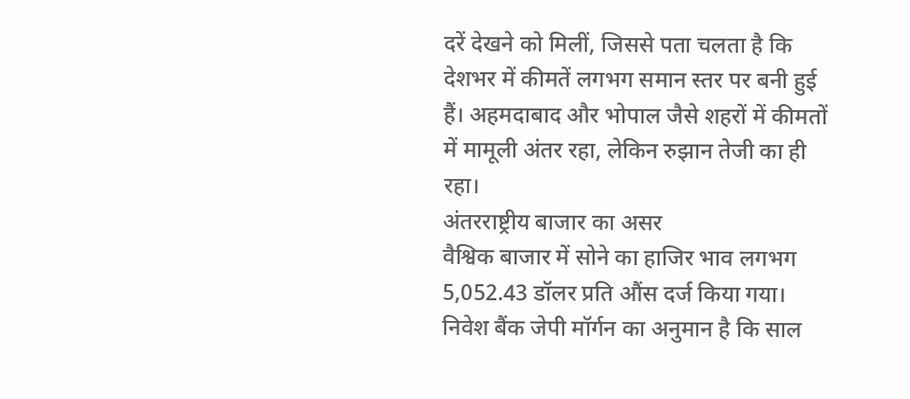दरें देखने को मिलीं, जिससे पता चलता है कि देशभर में कीमतें लगभग समान स्तर पर बनी हुई हैं। अहमदाबाद और भोपाल जैसे शहरों में कीमतों में मामूली अंतर रहा, लेकिन रुझान तेजी का ही रहा।
अंतरराष्ट्रीय बाजार का असर
वैश्विक बाजार में सोने का हाजिर भाव लगभग 5,052.43 डॉलर प्रति औंस दर्ज किया गया। निवेश बैंक जेपी मॉर्गन का अनुमान है कि साल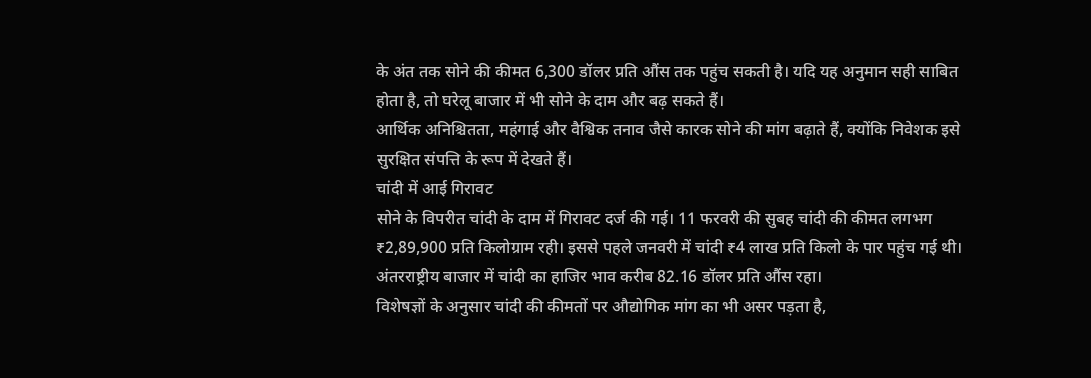के अंत तक सोने की कीमत 6,300 डॉलर प्रति औंस तक पहुंच सकती है। यदि यह अनुमान सही साबित होता है, तो घरेलू बाजार में भी सोने के दाम और बढ़ सकते हैं।
आर्थिक अनिश्चितता, महंगाई और वैश्विक तनाव जैसे कारक सोने की मांग बढ़ाते हैं, क्योंकि निवेशक इसे सुरक्षित संपत्ति के रूप में देखते हैं।
चांदी में आई गिरावट
सोने के विपरीत चांदी के दाम में गिरावट दर्ज की गई। 11 फरवरी की सुबह चांदी की कीमत लगभग ₹2,89,900 प्रति किलोग्राम रही। इससे पहले जनवरी में चांदी ₹4 लाख प्रति किलो के पार पहुंच गई थी। अंतरराष्ट्रीय बाजार में चांदी का हाजिर भाव करीब 82.16 डॉलर प्रति औंस रहा।
विशेषज्ञों के अनुसार चांदी की कीमतों पर औद्योगिक मांग का भी असर पड़ता है,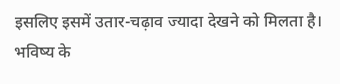इसलिए इसमें उतार-चढ़ाव ज्यादा देखने को मिलता है।
भविष्य के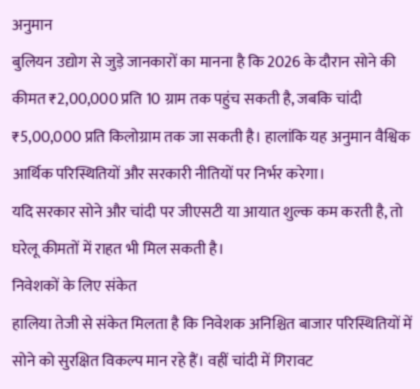अनुमान
बुलियन उद्योग से जुड़े जानकारों का मानना है कि 2026 के दौरान सोने की कीमत ₹2,00,000 प्रति 10 ग्राम तक पहुंच सकती है, जबकि चांदी ₹5,00,000 प्रति किलोग्राम तक जा सकती है। हालांकि यह अनुमान वैश्विक आर्थिक परिस्थितियों और सरकारी नीतियों पर निर्भर करेगा।
यदि सरकार सोने और चांदी पर जीएसटी या आयात शुल्क कम करती है, तो घरेलू कीमतों में राहत भी मिल सकती है।
निवेशकों के लिए संकेत
हालिया तेजी से संकेत मिलता है कि निवेशक अनिश्चित बाजार परिस्थितियों में सोने को सुरक्षित विकल्प मान रहे हैं। वहीं चांदी में गिरावट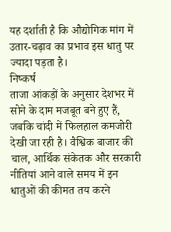यह दर्शाती है कि औद्योगिक मांग में उतार-चढ़ाव का प्रभाव इस धातु पर ज्यादा पड़ता है।
निष्कर्ष
ताजा आंकड़ों के अनुसार देशभर में सोने के दाम मजबूत बने हुए हैं, जबकि चांदी में फिलहाल कमजोरी देखी जा रही है। वैश्विक बाजार की चाल, आर्थिक संकेतक और सरकारी नीतियां आने वाले समय में इन धातुओं की कीमत तय करने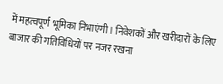में महत्वपूर्ण भूमिका निभाएंगी। निवेशकों और खरीदारों के लिए बाजार की गतिविधियों पर नजर रखना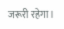जरूरी रहेगा।